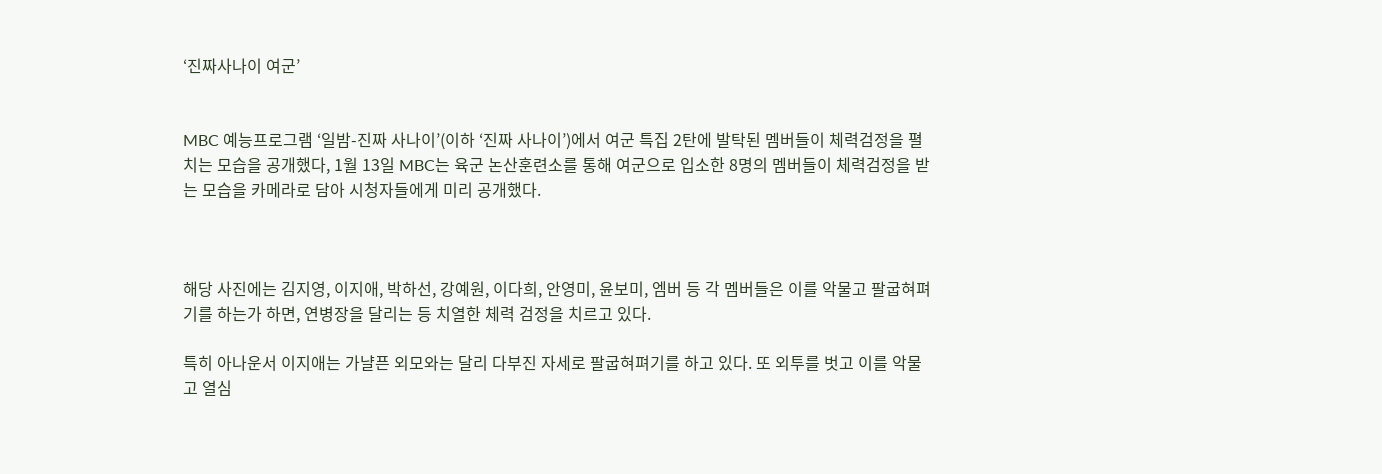‘진짜사나이 여군’


MBC 예능프로그램 ‘일밤-진짜 사나이’(이하 ‘진짜 사나이’)에서 여군 특집 2탄에 발탁된 멤버들이 체력검정을 펼치는 모습을 공개했다, 1월 13일 MBC는 육군 논산훈련소를 통해 여군으로 입소한 8명의 멤버들이 체력검정을 받는 모습을 카메라로 담아 시청자들에게 미리 공개했다.



해당 사진에는 김지영, 이지애, 박하선, 강예원, 이다희, 안영미, 윤보미, 엠버 등 각 멤버들은 이를 악물고 팔굽혀펴기를 하는가 하면, 연병장을 달리는 등 치열한 체력 검정을 치르고 있다.

특히 아나운서 이지애는 가냘픈 외모와는 달리 다부진 자세로 팔굽혀펴기를 하고 있다. 또 외투를 벗고 이를 악물고 열심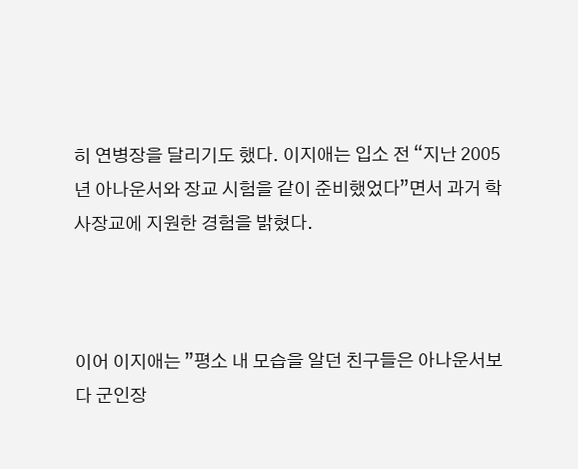히 연병장을 달리기도 했다. 이지애는 입소 전 “지난 2005년 아나운서와 장교 시험을 같이 준비했었다”면서 과거 학사장교에 지원한 경험을 밝혔다.



이어 이지애는 ”평소 내 모습을 알던 친구들은 아나운서보다 군인장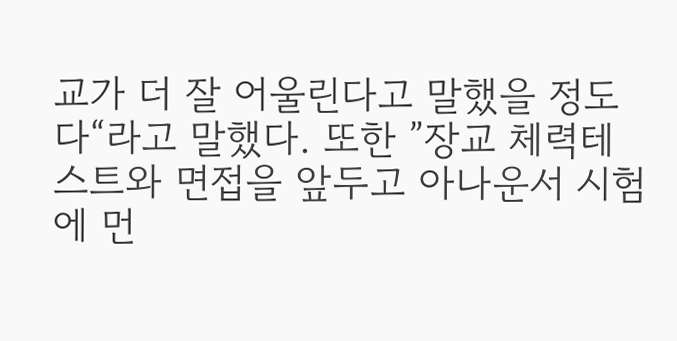교가 더 잘 어울린다고 말했을 정도다“라고 말했다. 또한 ”장교 체력테스트와 면접을 앞두고 아나운서 시험에 먼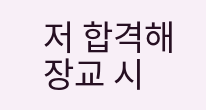저 합격해 장교 시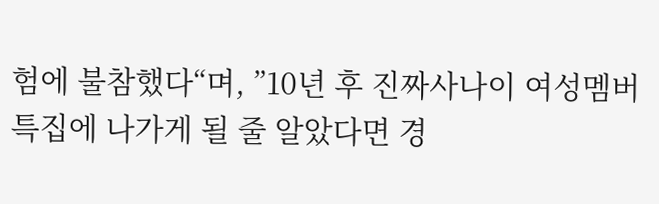험에 불참했다“며, ”10년 후 진짜사나이 여성멤버 특집에 나가게 될 줄 알았다면 경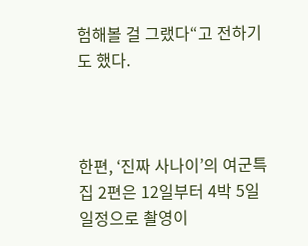험해볼 걸 그랬다“고 전하기도 했다.



한편, ‘진짜 사나이’의 여군특집 2편은 12일부터 4박 5일 일정으로 촬영이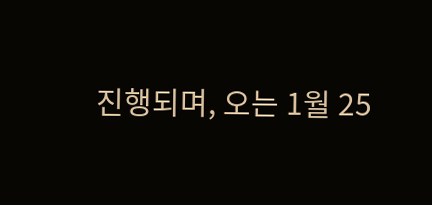진행되며, 오는 1월 25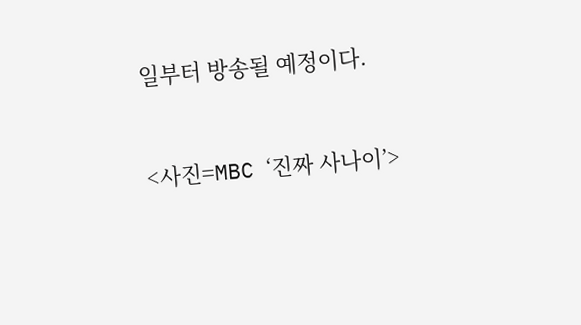일부터 방송될 예정이다.


<사진=MBC ‘진짜 사나이’>